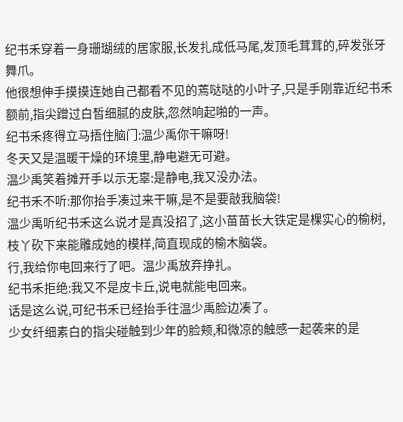纪书禾穿着一身珊瑚绒的居家服,长发扎成低马尾,发顶毛茸茸的,碎发张牙舞爪。
他很想伸手摸摸连她自己都看不见的蔫哒哒的小叶子,只是手刚靠近纪书禾额前,指尖蹭过白皙细腻的皮肤,忽然响起啪的一声。
纪书禾疼得立马捂住脑门:温少禹你干嘛呀!
冬天又是温暖干燥的环境里,静电避无可避。
温少禹笑着摊开手以示无辜:是静电,我又没办法。
纪书禾不听:那你抬手凑过来干嘛,是不是要敲我脑袋!
温少禹听纪书禾这么说才是真没招了,这小苗苗长大铁定是棵实心的榆树,枝丫砍下来能雕成她的模样,简直现成的榆木脑袋。
行,我给你电回来行了吧。温少禹放弃挣扎。
纪书禾拒绝:我又不是皮卡丘,说电就能电回来。
话是这么说,可纪书禾已经抬手往温少禹脸边凑了。
少女纤细素白的指尖碰触到少年的脸颊,和微凉的触感一起袭来的是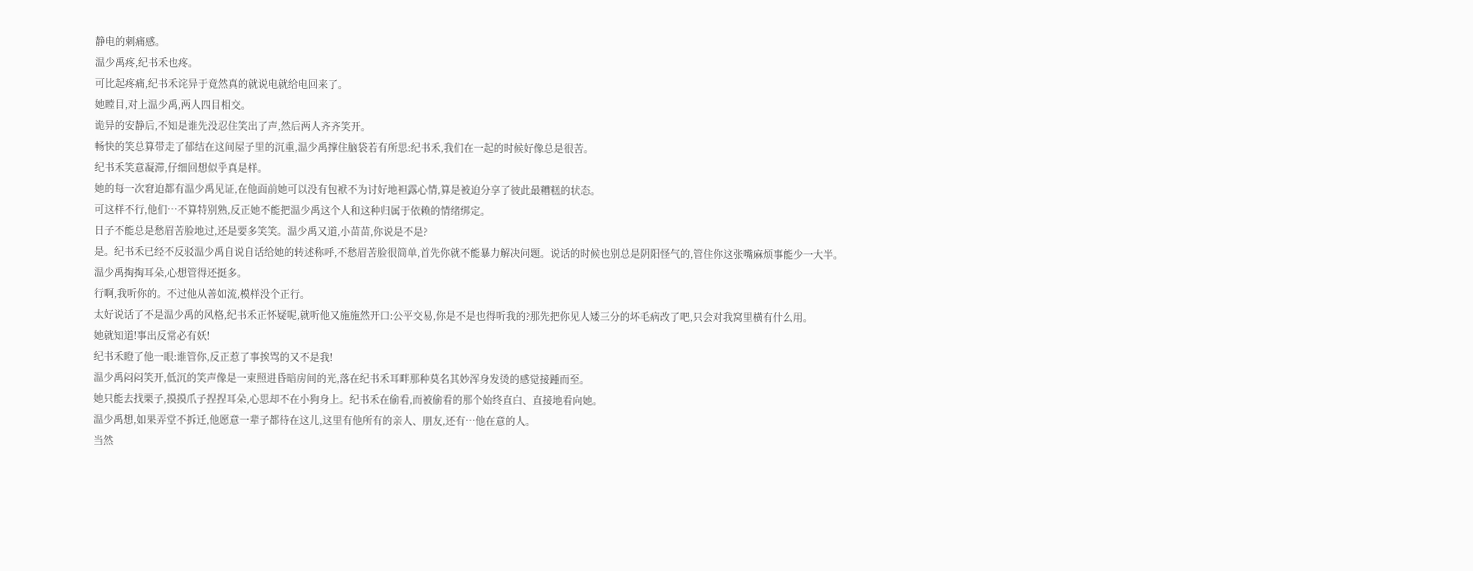静电的刺痛感。
温少禹疼,纪书禾也疼。
可比起疼痛,纪书禾诧异于竟然真的就说电就给电回来了。
她瞠目,对上温少禹,两人四目相交。
诡异的安静后,不知是谁先没忍住笑出了声,然后两人齐齐笑开。
畅快的笑总算带走了郁结在这间屋子里的沉重,温少禹撑住脑袋若有所思:纪书禾,我们在一起的时候好像总是很苦。
纪书禾笑意凝滞,仔细回想似乎真是样。
她的每一次窘迫都有温少禹见证,在他面前她可以没有包袱不为讨好地袒露心情,算是被迫分享了彼此最糟糕的状态。
可这样不行,他们…不算特别熟,反正她不能把温少禹这个人和这种归属于依赖的情绪绑定。
日子不能总是愁眉苦脸地过,还是要多笑笑。温少禹又道,小苗苗,你说是不是?
是。纪书禾已经不反驳温少禹自说自话给她的转述称呼,不愁眉苦脸很简单,首先你就不能暴力解决问题。说话的时候也别总是阴阳怪气的,管住你这张嘴麻烦事能少一大半。
温少禹掏掏耳朵,心想管得还挺多。
行啊,我听你的。不过他从善如流,模样没个正行。
太好说话了不是温少禹的风格,纪书禾正怀疑呢,就听他又施施然开口:公平交易,你是不是也得听我的?那先把你见人矮三分的坏毛病改了吧,只会对我窝里横有什么用。
她就知道!事出反常必有妖!
纪书禾瞪了他一眼:谁管你,反正惹了事挨骂的又不是我!
温少禹闷闷笑开,低沉的笑声像是一束照进昏暗房间的光,落在纪书禾耳畔那种莫名其妙浑身发烫的感觉接踵而至。
她只能去找栗子,摸摸爪子捏捏耳朵,心思却不在小狗身上。纪书禾在偷看,而被偷看的那个始终直白、直接地看向她。
温少禹想,如果弄堂不拆迁,他愿意一辈子都待在这儿,这里有他所有的亲人、朋友,还有…他在意的人。
当然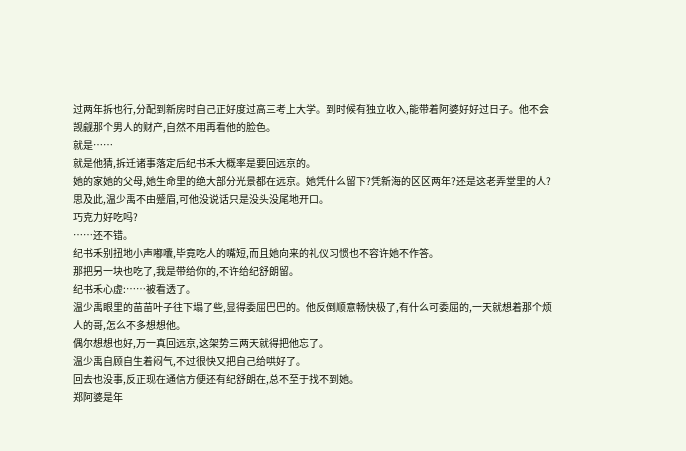过两年拆也行,分配到新房时自己正好度过高三考上大学。到时候有独立收入,能带着阿婆好好过日子。他不会觊觎那个男人的财产,自然不用再看他的脸色。
就是……
就是他猜,拆迁诸事落定后纪书禾大概率是要回远京的。
她的家她的父母,她生命里的绝大部分光景都在远京。她凭什么留下?凭新海的区区两年?还是这老弄堂里的人?
思及此,温少禹不由蹙眉,可他没说话只是没头没尾地开口。
巧克力好吃吗?
……还不错。
纪书禾别扭地小声嘟囔,毕竟吃人的嘴短,而且她向来的礼仪习惯也不容许她不作答。
那把另一块也吃了,我是带给你的,不许给纪舒朗留。
纪书禾心虚:……被看透了。
温少禹眼里的苗苗叶子往下塌了些,显得委屈巴巴的。他反倒顺意畅快极了,有什么可委屈的,一天就想着那个烦人的哥,怎么不多想想他。
偶尔想想也好,万一真回远京,这架势三两天就得把他忘了。
温少禹自顾自生着闷气,不过很快又把自己给哄好了。
回去也没事,反正现在通信方便还有纪舒朗在,总不至于找不到她。
郑阿婆是年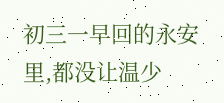初三一早回的永安里,都没让温少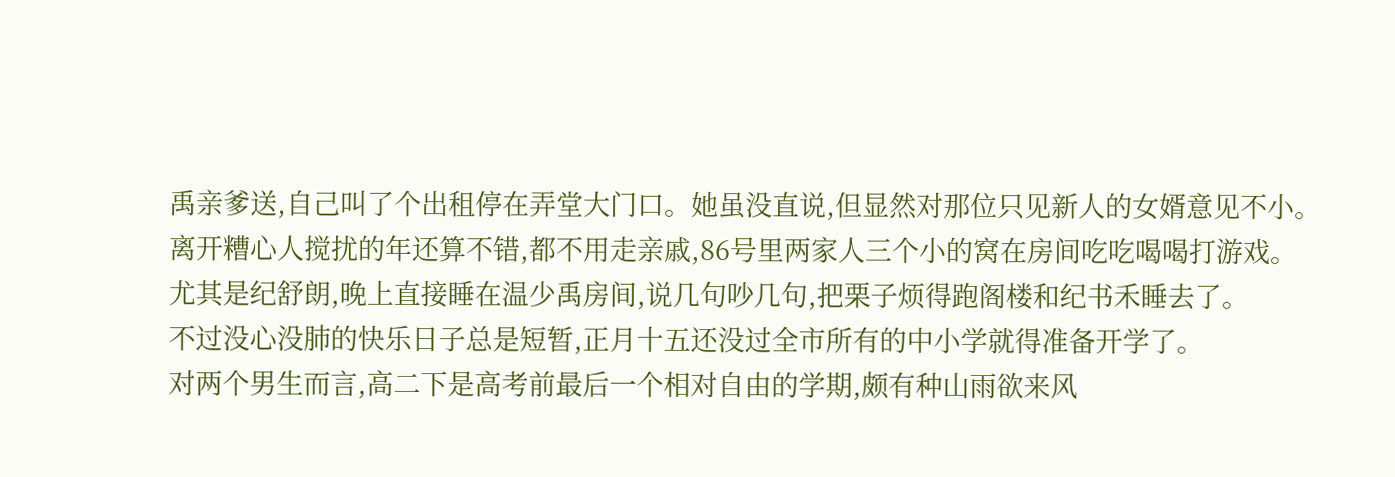禹亲爹送,自己叫了个出租停在弄堂大门口。她虽没直说,但显然对那位只见新人的女婿意见不小。
离开糟心人搅扰的年还算不错,都不用走亲戚,86号里两家人三个小的窝在房间吃吃喝喝打游戏。
尤其是纪舒朗,晚上直接睡在温少禹房间,说几句吵几句,把栗子烦得跑阁楼和纪书禾睡去了。
不过没心没肺的快乐日子总是短暂,正月十五还没过全市所有的中小学就得准备开学了。
对两个男生而言,高二下是高考前最后一个相对自由的学期,颇有种山雨欲来风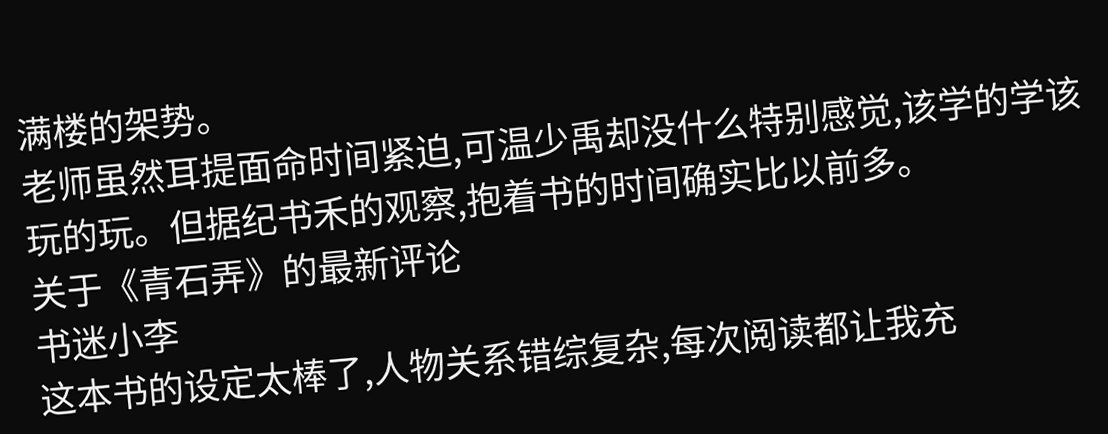满楼的架势。
老师虽然耳提面命时间紧迫,可温少禹却没什么特别感觉,该学的学该玩的玩。但据纪书禾的观察,抱着书的时间确实比以前多。
关于《青石弄》的最新评论
书迷小李
这本书的设定太棒了,人物关系错综复杂,每次阅读都让我充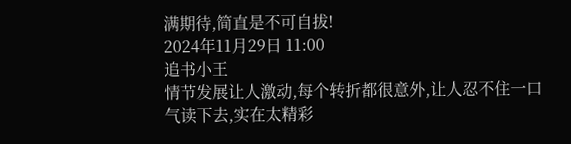满期待,简直是不可自拔!
2024年11月29日 11:00
追书小王
情节发展让人激动,每个转折都很意外,让人忍不住一口气读下去,实在太精彩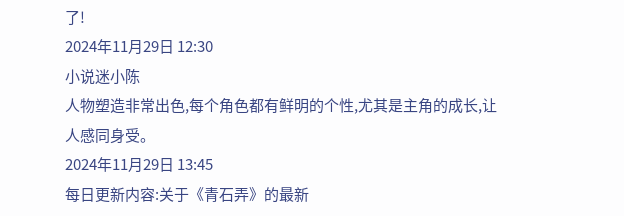了!
2024年11月29日 12:30
小说迷小陈
人物塑造非常出色,每个角色都有鲜明的个性,尤其是主角的成长,让人感同身受。
2024年11月29日 13:45
每日更新内容:关于《青石弄》的最新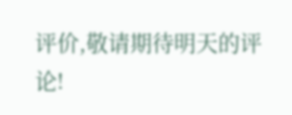评价,敬请期待明天的评论!